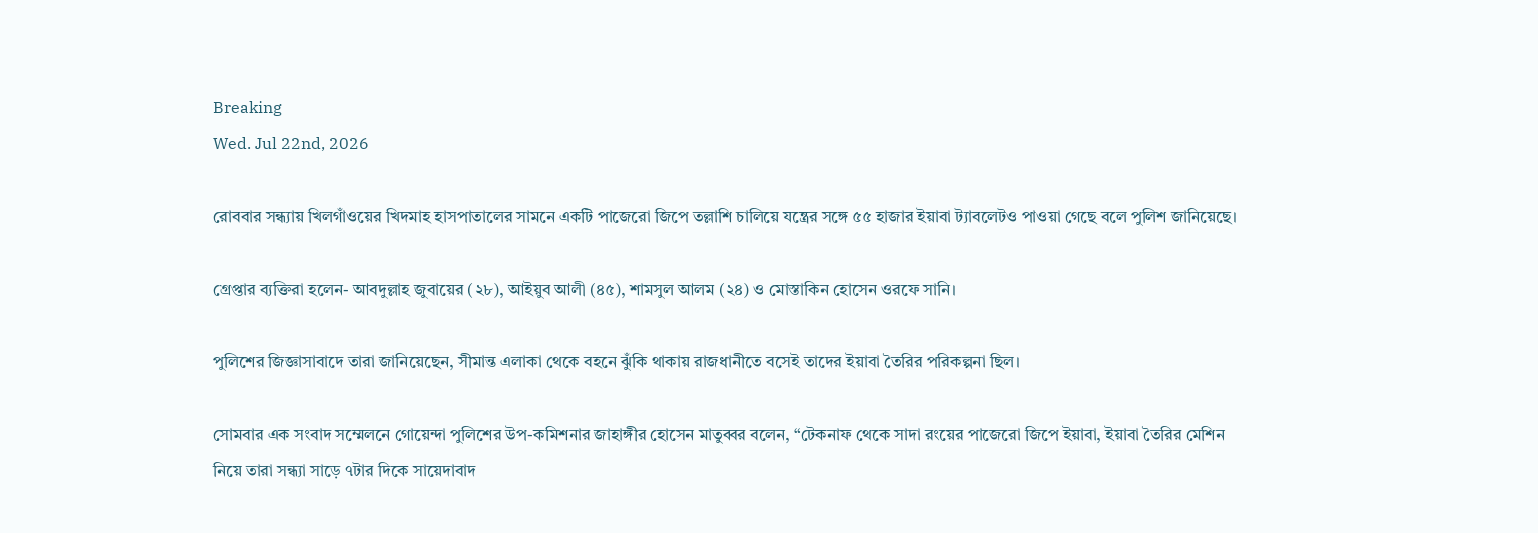Breaking
Wed. Jul 22nd, 2026

রোববার সন্ধ্যায় খিলগাঁওয়ের খিদমাহ হাসপাতালের সামনে একটি পাজেরো জিপে তল্লাশি চালিয়ে যন্ত্রের সঙ্গে ৫৫ হাজার ইয়াবা ট্যাবলেটও পাওয়া গেছে বলে পুলিশ জানিয়েছে।

গ্রেপ্তার ব্যক্তিরা হলেন- আবদুল্লাহ জুবায়ের (২৮), আইয়ুব আলী (৪৫), শামসুল আলম (২৪) ও মোস্তাকিন হোসেন ওরফে সানি।

পুলিশের জিজ্ঞাসাবাদে তারা জানিয়েছেন, সীমান্ত এলাকা থেকে বহনে ঝুঁকি থাকায় রাজধানীতে বসেই তাদের ইয়াবা তৈরির পরিকল্পনা ছিল।

সোমবার এক সংবাদ সম্মেলনে গোয়েন্দা পুলিশের উপ-কমিশনার জাহাঙ্গীর হোসেন মাতুব্বর বলেন, “টেকনাফ থেকে সাদা রংয়ের পাজেরো জিপে ইয়াবা, ইয়াবা তৈরির মেশিন নিয়ে তারা সন্ধ্যা সাড়ে ৭টার দিকে সায়েদাবাদ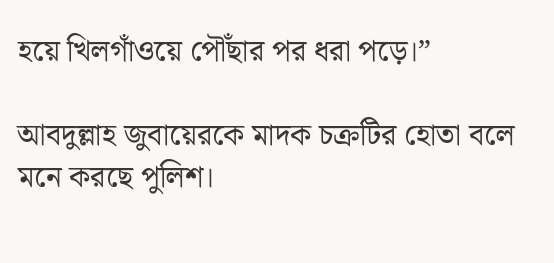হয়ে খিলগাঁওয়ে পৌঁছার পর ধরা পড়ে।”

আবদুল্লাহ জুবায়েরকে মাদক চক্রটির হোতা বলে মনে করছে পুলিশ।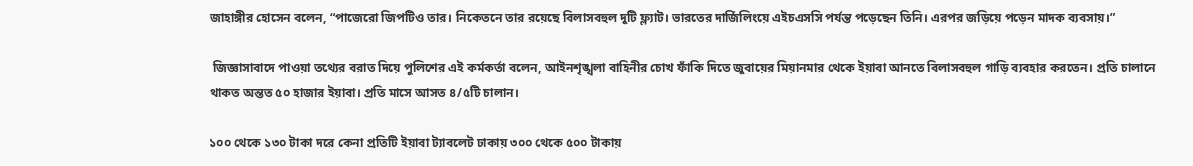জাহাঙ্গীর হোসেন বলেন, “পাজেরো জিপটিও তার। নিকেতনে তার রয়েছে বিলাসবহুল দুটি ফ্ল্যাট। ভারতের দার্জিলিংয়ে এইচএসসি পর্যন্ত পড়েছেন তিনি। এরপর জড়িয়ে পড়েন মাদক ব্যবসায়।”

 জিজ্ঞাসাবাদে পাওয়া তথ্যের বরাত দিয়ে পুলিশের এই কর্মকর্তা বলেন, আইনশৃঙ্খলা বাহিনীর চোখ ফাঁকি দিতে জুবায়ের মিয়ানমার থেকে ইয়াবা আনতে বিলাসবহুল গাড়ি ব্যবহার করতেন। প্রতি চালানে থাকত অন্তত ৫০ হাজার ইয়াবা। প্রতি মাসে আসত ৪/৫টি চালান।

১০০ থেকে ১৩০ টাকা দরে কেনা প্রতিটি ইয়াবা ট্যাবলেট ঢাকায় ৩০০ থেকে ৫০০ টাকায়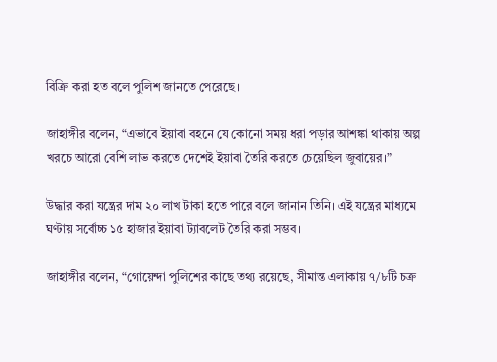বিক্রি করা হত বলে পুলিশ জানতে পেরেছে।

জাহাঙ্গীর বলেন, “এভাবে ইয়াবা বহনে যে কোনো সময় ধরা পড়ার আশঙ্কা থাকায় অল্প খরচে আরো বেশি লাভ করতে দেশেই ইয়াবা তৈরি করতে চেয়েছিল জুবায়ের।”

উদ্ধার করা যন্ত্রের দাম ২০ লাখ টাকা হতে পারে বলে জানান তিনি। এই যন্ত্রের মাধ্যমে ঘণ্টায় সর্বোচ্চ ১৫ হাজার ইয়াবা ট্যাবলেট তৈরি করা সম্ভব।

জাহাঙ্গীর বলেন, “গোয়েন্দা পুলিশের কাছে তথ্য রয়েছে, সীমান্ত এলাকায় ৭/৮টি চক্র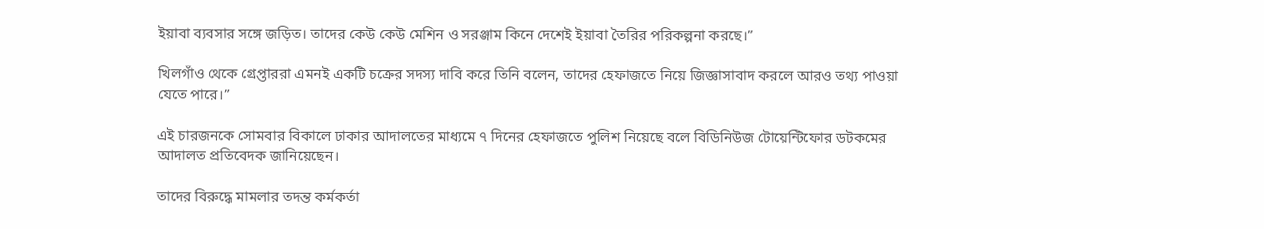ইয়াবা ব্যবসার সঙ্গে জড়িত। তাদের কেউ কেউ মেশিন ও সরঞ্জাম কিনে দেশেই ইয়াবা তৈরির পরিকল্পনা করছে।”

খিলগাঁও থেকে গ্রেপ্তাররা এমনই একটি চক্রের সদস্য দাবি করে তিনি বলেন, তাদের হেফাজতে নিয়ে জিজ্ঞাসাবাদ করলে আরও তথ্য পাওয়া যেতে পারে।”

এই চারজনকে সোমবার বিকালে ঢাকার আদালতের মাধ্যমে ৭ দিনের হেফাজতে পুলিশ নিয়েছে বলে বিডিনিউজ টোয়েন্টিফোর ডটকমের আদালত প্রতিবেদক জানিয়েছেন।

তাদের বিরুদ্ধে মামলার তদন্ত কর্মকর্তা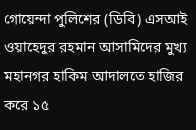গোয়েন্দা পুলিশের (ডিবি) এসআই ওয়াহেদুর রহমান আসামিদের মুখ্য মহানগর হাকিম আদালতে হাজির করে ১৫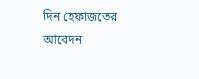দিন হেফাজতের আবেদন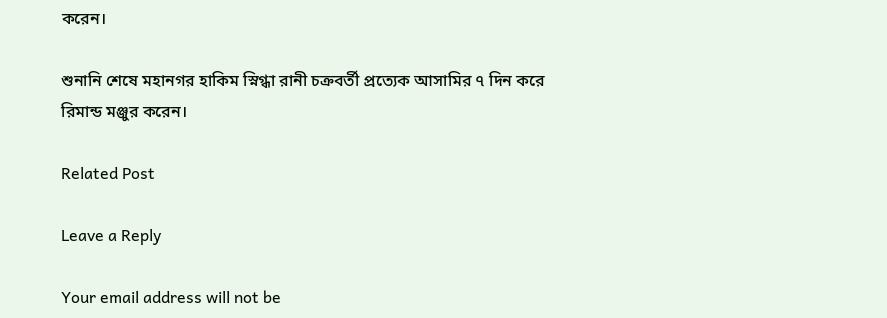করেন।

শুনানি শেষে মহানগর হাকিম স্নিগ্ধা রানী চক্রবর্তী প্রত্যেক আসামির ৭ দিন করে রিমান্ড মঞ্জুর করেন।

Related Post

Leave a Reply

Your email address will not be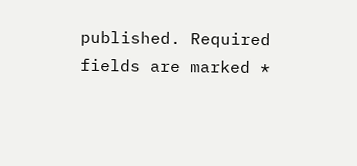published. Required fields are marked *